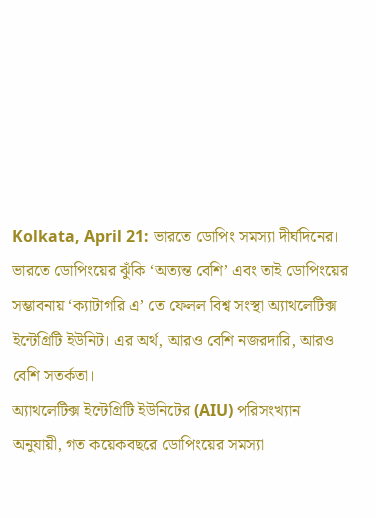Kolkata, April 21: ভারতে ডোপিং সমস্যা দীর্ঘদিনের। ভারতে ডোপিংয়ের ঝুঁকি ‘অত্যন্ত বেশি’ এবং তাই ডোপিংয়ের সম্ভাবনায় ‘ক্যাটাগরি এ’ তে ফেলল বিশ্ব সংস্থা অ্যাথলেটিক্স ইন্টেগ্রিটি ইউনিট। এর অর্থ, আরও বেশি নজরদারি, আরও বেশি সতর্কতা।
অ্যাথলেটিক্স ইন্টেগ্রিটি ইউনিটের (AIU) পরিসংখ্যান অনুযায়ী, গত কয়েকবছরে ডোপিংয়ের সমস্যা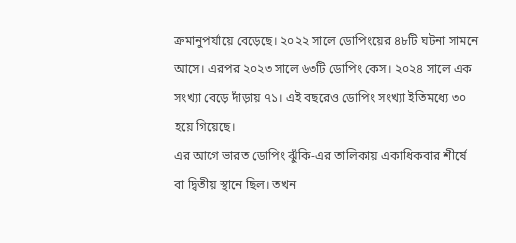ক্রমানুপর্যায়ে বেড়েছে। ২০২২ সালে ডোপিংয়ের ৪৮টি ঘটনা সামনে আসে। এরপর ২০২৩ সালে ৬৩টি ডোপিং কেস। ২০২৪ সালে এক সংখ্যা বেড়ে দাঁড়ায় ৭১। এই বছরেও ডোপিং সংখ্যা ইতিমধ্যে ৩০ হয়ে গিয়েছে।
এর আগে ভারত ডোপিং ঝুঁকি-এর তালিকায় একাধিকবার শীর্ষে বা দ্বিতীয় স্থানে ছিল। তখন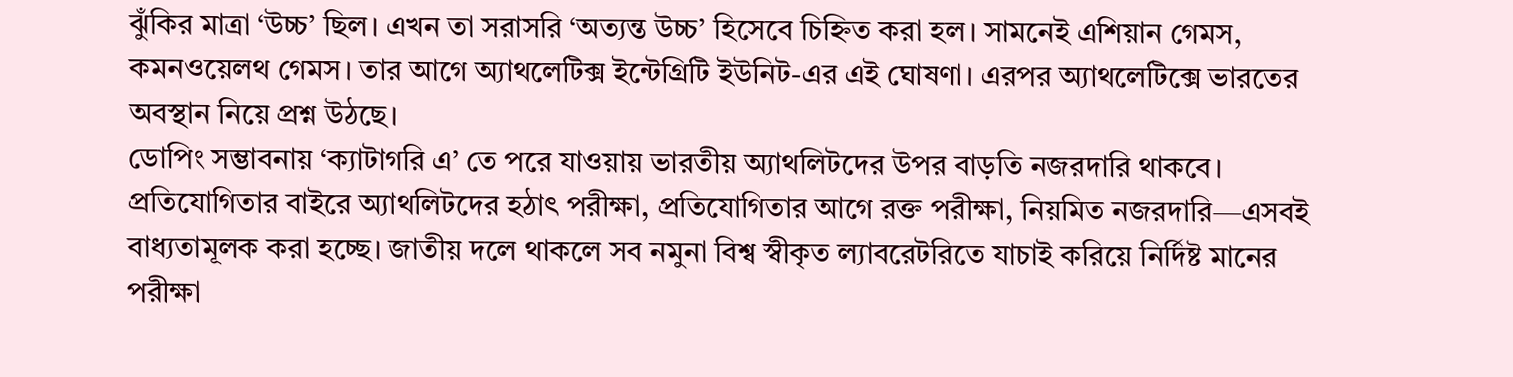ঝুঁকির মাত্রা ‘উচ্চ’ ছিল। এখন তা সরাসরি ‘অত্যন্ত উচ্চ’ হিসেবে চিহ্নিত করা হল। সামনেই এশিয়ান গেমস, কমনওয়েলথ গেমস। তার আগে অ্যাথলেটিক্স ইন্টেগ্রিটি ইউনিট-এর এই ঘোষণা। এরপর অ্যাথলেটিক্সে ভারতের অবস্থান নিয়ে প্রশ্ন উঠছে।
ডোপিং সম্ভাবনায় ‘ক্যাটাগরি এ’ তে পরে যাওয়ায় ভারতীয় অ্যাথলিটদের উপর বাড়তি নজরদারি থাকবে। প্রতিযোগিতার বাইরে অ্যাথলিটদের হঠাৎ পরীক্ষা, প্রতিযোগিতার আগে রক্ত পরীক্ষা, নিয়মিত নজরদারি—এসবই বাধ্যতামূলক করা হচ্ছে। জাতীয় দলে থাকলে সব নমুনা বিশ্ব স্বীকৃত ল্যাবরেটরিতে যাচাই করিয়ে নির্দিষ্ট মানের পরীক্ষা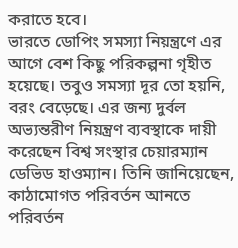করাতে হবে।
ভারতে ডোপিং সমস্যা নিয়ন্ত্রণে এর আগে বেশ কিছু পরিকল্পনা গৃহীত হয়েছে। তবুও সমস্যা দূর তো হয়নি, বরং বেড়েছে। এর জন্য দুর্বল অভ্যন্তরীণ নিয়ন্ত্রণ ব্যবস্থাকে দায়ী করেছেন বিশ্ব সংস্থার চেয়ারম্যান ডেভিড হাওম্যান। তিনি জানিয়েছেন, কাঠামোগত পরিবর্তন আনতে পরিবর্তন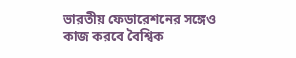ভারতীয় ফেডারেশনের সঙ্গেও কাজ করবে বৈশ্বিক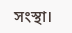সংস্থা।